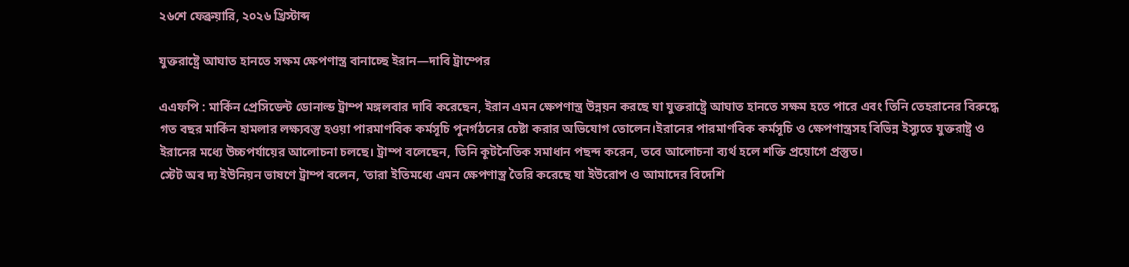২৬শে ফেব্রুয়ারি, ২০২৬ খ্রিস্টাব্দ

যুক্তরাষ্ট্রে আঘাত হানতে সক্ষম ক্ষেপণাস্ত্র বানাচ্ছে ইরান—দাবি ট্রাম্পের

এএফপি : মার্কিন প্রেসিডেন্ট ডোনাল্ড ট্রাম্প মঙ্গলবার দাবি করেছেন, ইরান এমন ক্ষেপণাস্ত্র উন্নয়ন করছে যা যুক্তরাষ্ট্রে আঘাত হানতে সক্ষম হতে পারে এবং তিনি তেহরানের বিরুদ্ধে গত বছর মার্কিন হামলার লক্ষ্যবস্তু হওয়া পারমাণবিক কর্মসূচি পুনর্গঠনের চেষ্টা করার অভিযোগ তোলেন।ইরানের পারমাণবিক কর্মসূচি ও ক্ষেপণাস্ত্রসহ বিভিন্ন ইস্যুতে যুক্তরাষ্ট্র ও ইরানের মধ্যে উচ্চপর্যায়ের আলোচনা চলছে। ট্রাম্প বলেছেন, তিনি কূটনৈতিক সমাধান পছন্দ করেন, তবে আলোচনা ব্যর্থ হলে শক্তি প্রয়োগে প্রস্তুত।
স্টেট অব দ্য ইউনিয়ন ভাষণে ট্রাম্প বলেন, ‘তারা ইতিমধ্যে এমন ক্ষেপণাস্ত্র তৈরি করেছে যা ইউরোপ ও আমাদের বিদেশি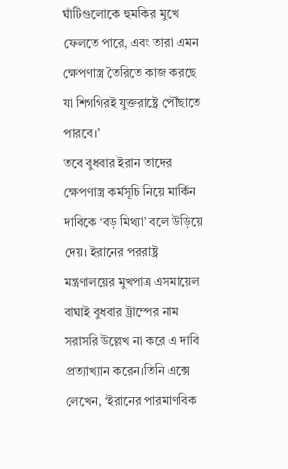ঘাঁটিগুলোকে হুমকির মুখে ফেলতে পারে, এবং তারা এমন ক্ষেপণাস্ত্র তৈরিতে কাজ করছে যা শিগগিরই যুক্তরাষ্ট্রে পৌঁছাতে পারবে।’
তবে বুধবার ইরান তাদের ক্ষেপণাস্ত্র কর্মসূচি নিয়ে মার্কিন দাবিকে ‘বড় মিথ্যা’ বলে উড়িয়ে দেয়। ইরানের পররাষ্ট্র মন্ত্রণালয়ের মুখপাত্র এসমায়েল বাঘাই বুধবার ট্রাম্পের নাম সরাসরি উল্লেখ না করে এ দাবি প্রত্যাখ্যান করেন।তিনি এক্সে লেখেন, ‘ইরানের পারমাণবিক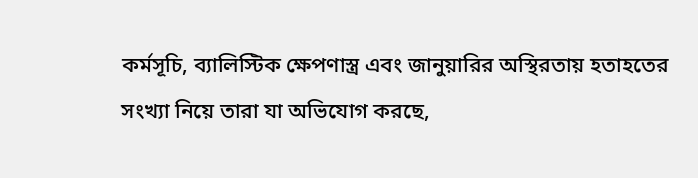কর্মসূচি, ব্যালিস্টিক ক্ষেপণাস্ত্র এবং জানুয়ারির অস্থিরতায় হতাহতের সংখ্যা নিয়ে তারা যা অভিযোগ করছে,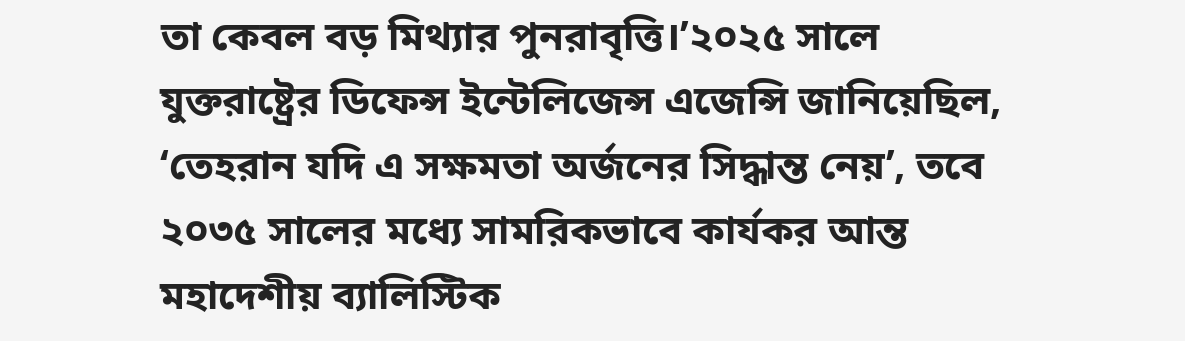তা কেবল বড় মিথ্যার পুনরাবৃত্তি।’২০২৫ সালে যুক্তরাষ্ট্রের ডিফেন্স ইন্টেলিজেন্স এজেন্সি জানিয়েছিল, ‘তেহরান যদি এ সক্ষমতা অর্জনের সিদ্ধান্ত নেয়’, তবে ২০৩৫ সালের মধ্যে সামরিকভাবে কার্যকর আন্ত মহাদেশীয় ব্যালিস্টিক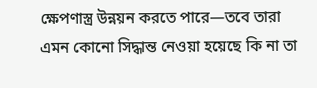ক্ষেপণাস্ত্র উন্নয়ন করতে পারে—তবে তারা এমন কোনো সিদ্ধান্ত নেওয়া হয়েছে কি না তা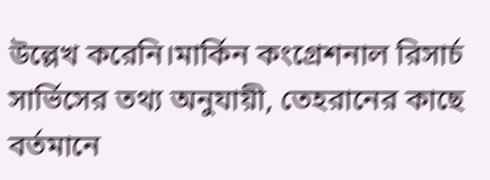উল্লেখ করেনি।মার্কিন কংগ্রেশনাল রিসার্চ সার্ভিসের তথ্য অনুযায়ী, তেহরানের কাছে বর্তমানে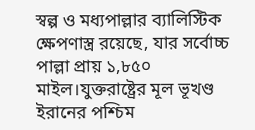স্বল্প ও মধ্যপাল্লার ব্যালিস্টিক ক্ষেপণাস্ত্র রয়েছে, যার সর্বোচ্চ পাল্লা প্রায় ১,৮৫০ মাইল।যুক্তরাষ্ট্রের মূল ভূখণ্ড ইরানের পশ্চিম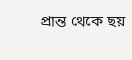প্রান্ত থেকে ছয়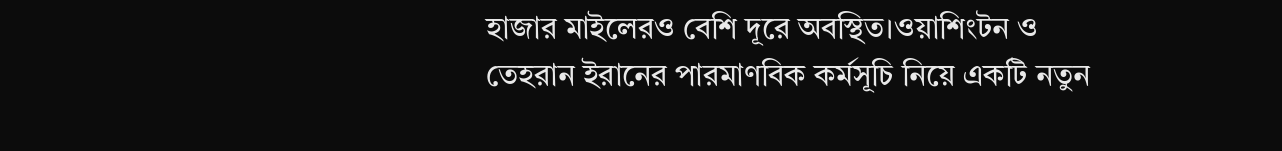হাজার মাইলেরও বেশি দূরে অবস্থিত।ওয়াশিংটন ও তেহরান ইরানের পারমাণবিক কর্মসূচি নিয়ে একটি নতুন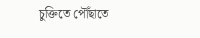চুক্তিতে পৌঁছাতে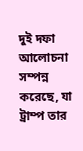দুই দফা আলোচনা সম্পন্ন করেছে, যা ট্রাম্প তার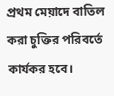প্রথম মেয়াদে বাতিল করা চুক্তির পরিবর্তে কার্যকর হবে।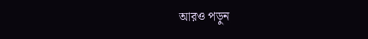আরও পড়ুন